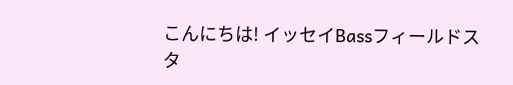こんにちは! イッセイBassフィールドスタ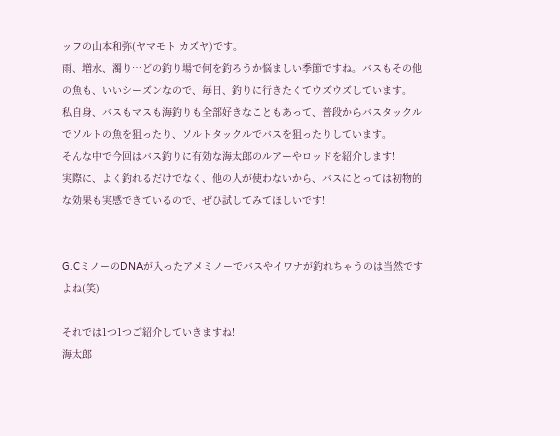ッフの山本和弥(ヤマモト カズヤ)です。
雨、増水、濁り…どの釣り場で何を釣ろうか悩ましい季節ですね。バスもその他の魚も、いいシーズンなので、毎日、釣りに行きたくてウズウズしています。
私自身、バスもマスも海釣りも全部好きなこともあって、普段からバスタックルでソルトの魚を狙ったり、ソルトタックルでバスを狙ったりしています。
そんな中で今回はバス釣りに有効な海太郎のルアーやロッドを紹介します!
実際に、よく釣れるだけでなく、他の人が使わないから、バスにとっては初物的な効果も実感できているので、ぜひ試してみてほしいです!


G.CミノーのDNAが入ったアメミノーでバスやイワナが釣れちゃうのは当然ですよね(笑)

それでは1つ1つご紹介していきますね!
海太郎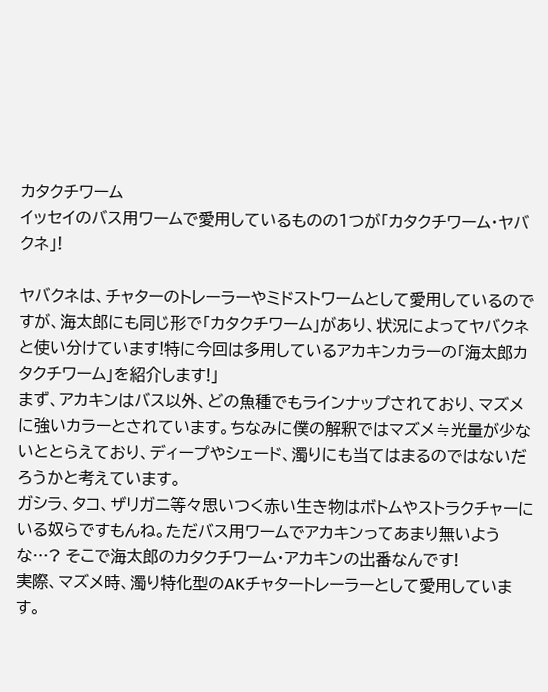カタクチワーム
イッセイのバス用ワームで愛用しているものの1つが「カタクチワーム・ヤバクネ」!

ヤバクネは、チャターのトレーラーやミドストワームとして愛用しているのですが、海太郎にも同じ形で「カタクチワーム」があり、状況によってヤバクネと使い分けています!特に今回は多用しているアカキンカラーの「海太郎カタクチワーム」を紹介します!」
まず、アカキンはバス以外、どの魚種でもラインナップされており、マズメに強いカラーとされています。ちなみに僕の解釈ではマズメ≒光量が少ないととらえており、ディープやシェード、濁りにも当てはまるのではないだろうかと考えています。
ガシラ、タコ、ザリガニ等々思いつく赤い生き物はボトムやストラクチャーにいる奴らですもんね。ただバス用ワームでアカキンってあまり無いような…? そこで海太郎のカタクチワーム・アカキンの出番なんです!
実際、マズメ時、濁り特化型のAKチャタートレーラーとして愛用しています。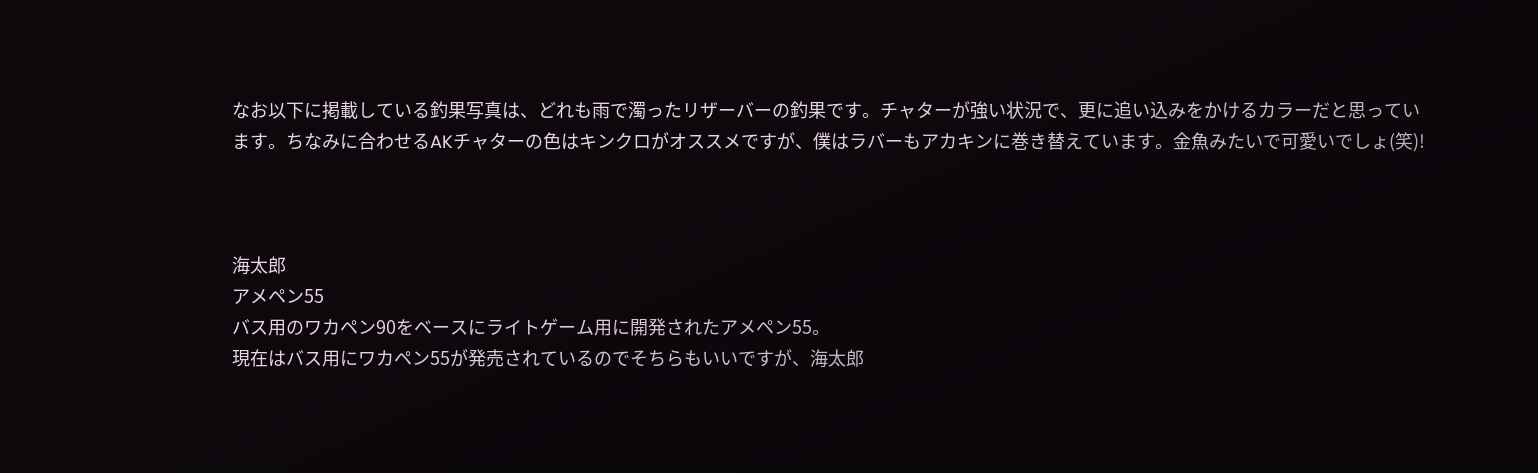なお以下に掲載している釣果写真は、どれも雨で濁ったリザーバーの釣果です。チャターが強い状況で、更に追い込みをかけるカラーだと思っています。ちなみに合わせるAKチャターの色はキンクロがオススメですが、僕はラバーもアカキンに巻き替えています。金魚みたいで可愛いでしょ(笑)!



海太郎
アメペン55
バス用のワカペン90をベースにライトゲーム用に開発されたアメペン55。
現在はバス用にワカペン55が発売されているのでそちらもいいですが、海太郎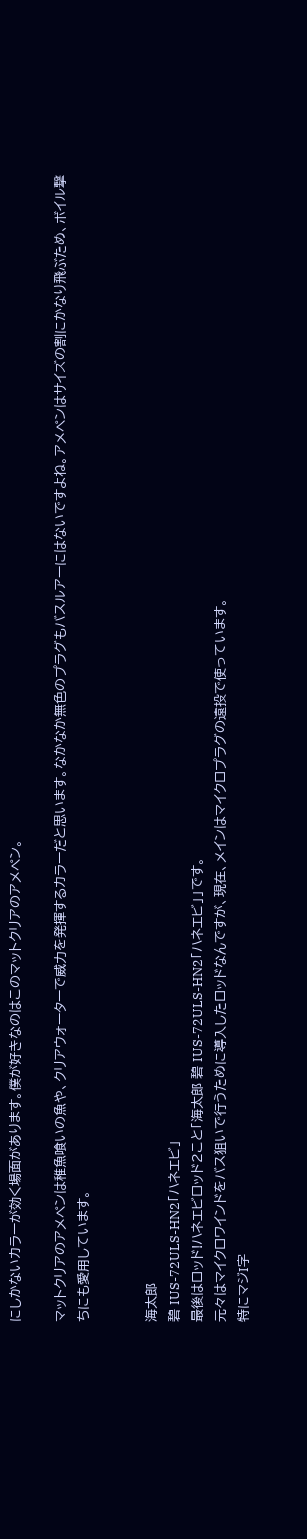にしかないカラーが効く場面があります。僕が好きなのはこのマットクリアのアメペン。

マットクリアのアメペンは稚魚喰いの魚や、クリアウォーターで威力を発揮するカラーだと思います。なかなか無色のプラグもバスルアーにはないですよね。アメペンはサイズの割にかなり飛ぶため、ボイル撃ちにも愛用しています。


海太郎
碧 IUS-72ULS-HN2「ハネエビ」
最後はロッド!ハネエビロッド2こと「海太郎 碧 IUS-72ULS-HN2「ハネエビ」」です。
元々はマイクロワインドをバス狙いで行うために導入したロッドなんですが、現在、メインはマイクロプラグの遠投で使っています。
特にマジI字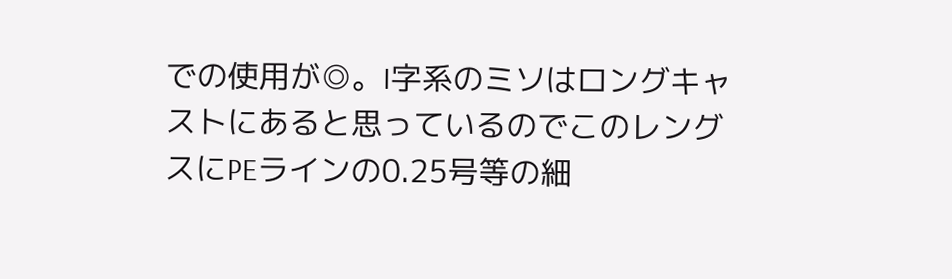での使用が◎。I字系のミソはロングキャストにあると思っているのでこのレングスにPEラインの0.25号等の細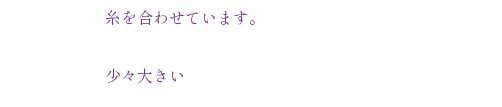糸を合わせています。

少々大きい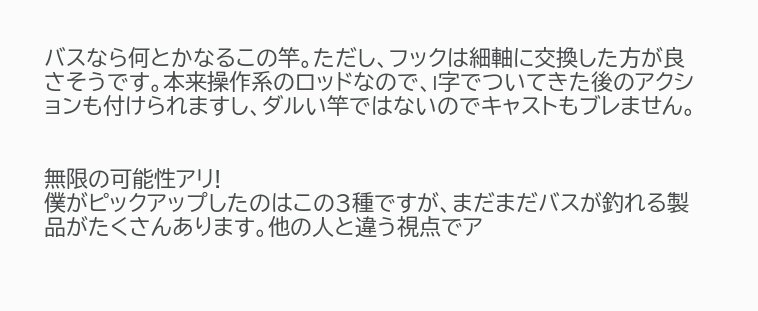バスなら何とかなるこの竿。ただし、フックは細軸に交換した方が良さそうです。本来操作系のロッドなので、I字でついてきた後のアクションも付けられますし、ダルい竿ではないのでキャストもブレません。


無限の可能性アリ!
僕がピックアップしたのはこの3種ですが、まだまだバスが釣れる製品がたくさんあります。他の人と違う視点でア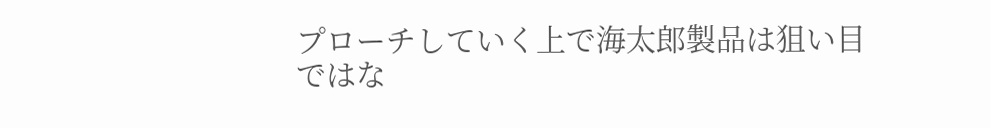プローチしていく上で海太郎製品は狙い目ではな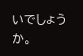いでしょうか。